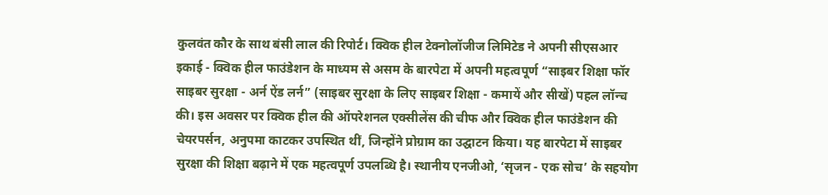कुलवंत कौर के साथ बंसी लाल की रिपोर्ट। क्विक हील टेक्नोलॉजीज लिमिटेड ने अपनी सीएसआर इकाई - क्विक हील फाउंडेशन के माध्यम से असम के बारपेटा में अपनी महत्वपूर्ण “साइबर शिक्षा फॉर साइबर सुरक्षा - अर्न ऐंड लर्न” (साइबर सुरक्षा के लिए साइबर शिक्षा - कमायें और सीखें) पहल लॉन्च की। इस अवसर पर क्विक हील की ऑपरेशनल एक्सीलेंस की चीफ और क्विक हील फाउंडेशन की चेयरपर्सन, अनुपमा काटकर उपस्थित थीं, जिन्होंने प्रोग्राम का उद्घाटन किया। यह बारपेटा में साइबर सुरक्षा की शिक्षा बढ़ाने में एक महत्वपूर्ण उपलब्धि है। स्थानीय एनजीओ, ‘सृजन - एक सोच’ के सहयोग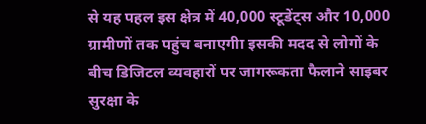से यह पहल इस क्षेत्र में 40,000 स्टूडेंट्स और 10,000 ग्रामीणों तक पहुंच बनाएगीा इसकी मदद से लोगों के बीच डिजिटल व्यवहारों पर जागरूकता फैलाने साइबर सुरक्षा के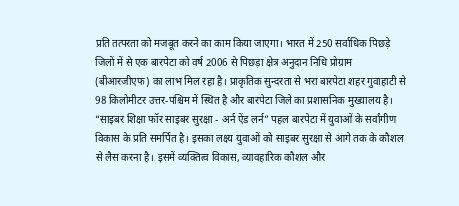प्रति तत्परता को मजबूत करने का काम किया जाएगा। भारत में 250 सर्वाधिक पिछड़े जिलों में से एक बारपेटा को वर्ष 2006 से पिछड़ा क्षेत्र अनुदान निधि प्रोग्राम (बीआरजीएफ) का लाभ मिल रहा है। प्राकृतिक सुन्दरता से भरा बारपेटा शहर गुवाहाटी से 98 किलोमीटर उत्तर-पश्चिम में स्थित है और बारपेटा जिले का प्रशासनिक मुख्यालय है।
“साइबर शिक्षा फॉर साइबर सुरक्षा - अर्न ऐंड लर्न” पहल बारपेटा में युवाओं के सर्वांगीण विकास के प्रति समर्पित है। इसका लक्ष्य युवाओं को साइबर सुरक्षा से आगे तक के कौशल से लैस करना है। इसमें व्यक्तित्व विकास, व्यावहारिक कौशल और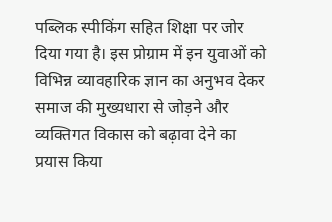पब्लिक स्पीकिंग सहित शिक्षा पर जोर दिया गया है। इस प्रोग्राम में इन युवाओं को विभिन्न व्यावहारिक ज्ञान का अनुभव देकर समाज की मुख्यधारा से जोड़ने और व्यक्तिगत विकास को बढ़ावा देने का प्रयास किया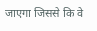जाएगा जिससे कि वे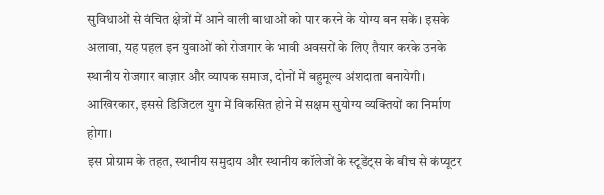सुविधाओं से वंचित क्षेत्रों में आने वाली बाधाओं को पार करने के योग्य बन सकें। इसके अलावा, यह पहल इन युवाओं को रोजगार के भावी अवसरों के लिए तैयार करके उनके स्थानीय रोजगार बाज़ार और व्यापक समाज, दोनों में बहुमूल्य अंशदाता बनायेगी। आखिरकार, इससे डिजिटल युग में विकसित होने में सक्षम सुयोग्य व्यक्तियों का निर्माण होगा।
इस प्रोग्राम के तहत, स्थानीय समुदाय और स्थानीय कॉलेजों के स्टूडेंट्स के बीच से कंप्यूटर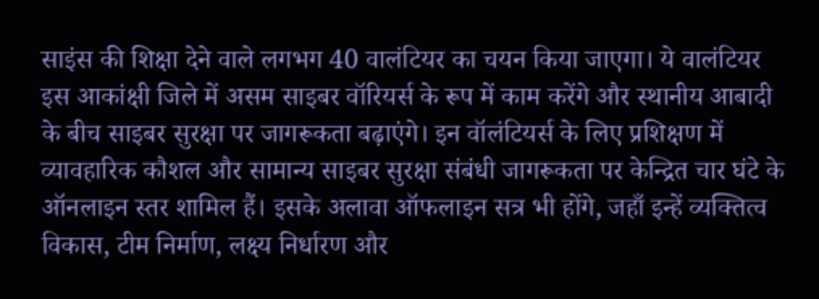साइंस की शिक्षा देने वाले लगभग 40 वालंटियर का चयन किया जाएगा। ये वालंटियर इस आकांक्षी जिले में असम साइबर वॉरियर्स के रूप में काम करेंगे और स्थानीय आबादी के बीच साइबर सुरक्षा पर जागरूकता बढ़ाएंगे। इन वॉलंटियर्स के लिए प्रशिक्षण में व्यावहारिक कौशल और सामान्य साइबर सुरक्षा संबंधी जागरूकता पर केन्द्रित चार घंटे के ऑनलाइन स्तर शामिल हैं। इसके अलावा ऑफलाइन सत्र भी होंगे, जहाँ इन्हें व्यक्तित्व विकास, टीम निर्माण, लक्ष्य निर्धारण और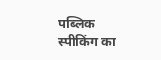पब्लिक स्पीकिंग का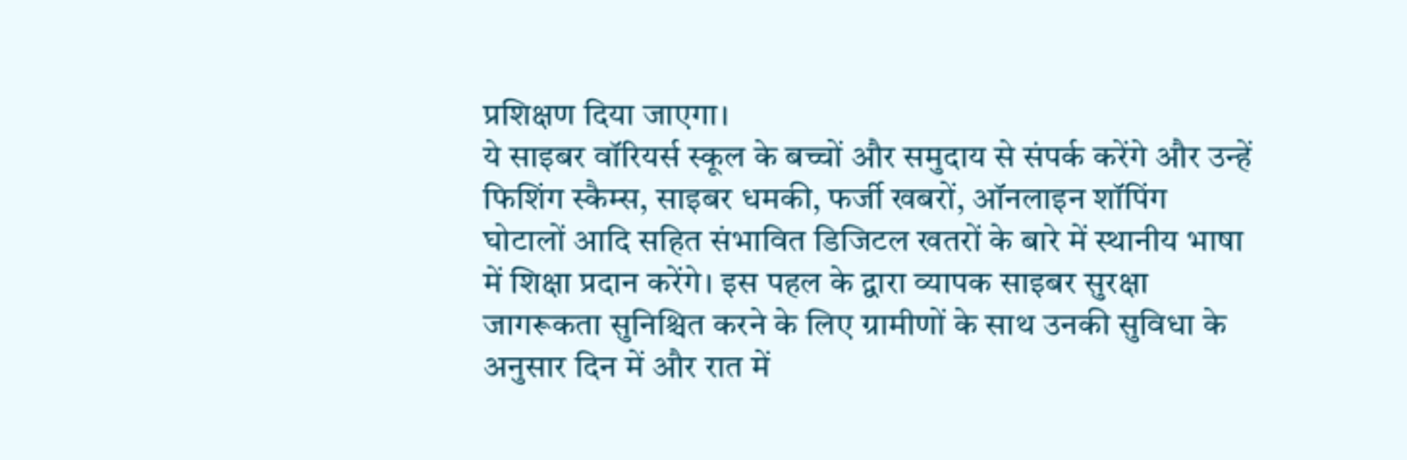प्रशिक्षण दिया जाएगा।
ये साइबर वॉरियर्स स्कूल के बच्चों और समुदाय से संपर्क करेंगे और उन्हें फिशिंग स्कैम्स, साइबर धमकी, फर्जी खबरों, ऑनलाइन शॉपिंग घोटालों आदि सहित संभावित डिजिटल खतरों के बारे में स्थानीय भाषा में शिक्षा प्रदान करेंगे। इस पहल के द्वारा व्यापक साइबर सुरक्षा जागरूकता सुनिश्चित करने के लिए ग्रामीणों के साथ उनकी सुविधा के अनुसार दिन में और रात में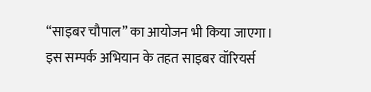“साइबर चौपाल” का आयोजन भी किया जाएगा। इस सम्पर्क अभियान के तहत साइबर वॉरियर्स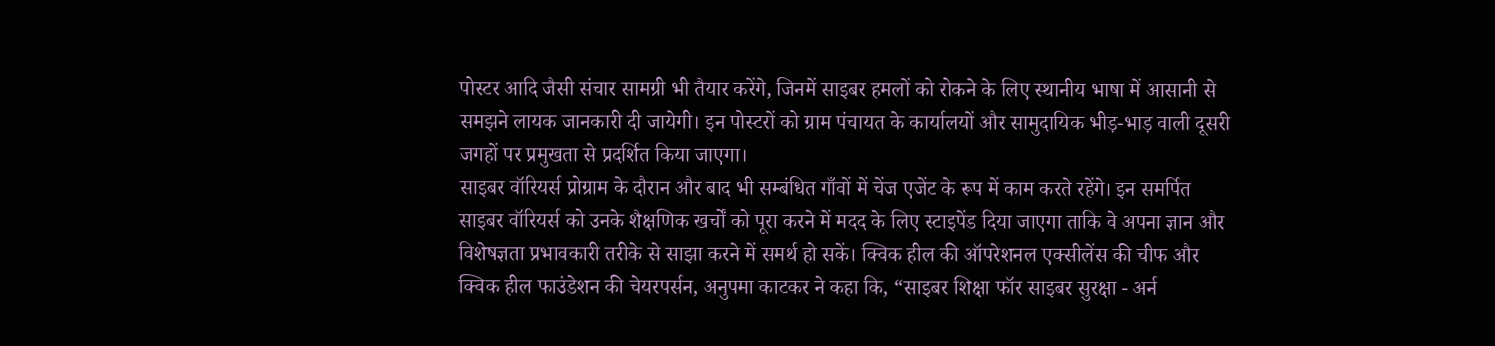पोस्टर आदि जैसी संचार सामग्री भी तैयार करेंगे, जिनमें साइबर हमलों को रोकने के लिए स्थानीय भाषा में आसानी से समझने लायक जानकारी दी जायेगी। इन पोस्टरों को ग्राम पंचायत के कार्यालयों और सामुदायिक भीड़-भाड़ वाली दूसरी जगहों पर प्रमुखता से प्रदर्शित किया जाएगा।
साइबर वॉरियर्स प्रोग्राम के दौरान और बाद भी सम्बंधित गाँवों में चेंज एजेंट के रूप में काम करते रहेंगे। इन समर्पित साइबर वॉरियर्स को उनके शैक्षणिक खर्चों को पूरा करने में मदद के लिए स्टाइपेंड दिया जाएगा ताकि वे अपना ज्ञान और विशेषज्ञता प्रभावकारी तरीके से साझा करने में समर्थ हो सकें। क्विक हील की ऑपरेशनल एक्सीलेंस की चीफ और क्विक हील फाउंडेशन की चेयरपर्सन, अनुपमा काटकर ने कहा कि, “साइबर शिक्षा फॉर साइबर सुरक्षा - अर्न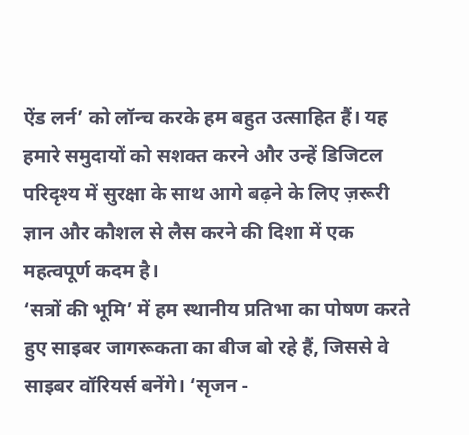ऐंड लर्न’ को लॉन्च करके हम बहुत उत्साहित हैं। यह हमारे समुदायों को सशक्त करने और उन्हें डिजिटल परिदृश्य में सुरक्षा के साथ आगे बढ़ने के लिए ज़रूरी ज्ञान और कौशल से लैस करने की दिशा में एक महत्वपूर्ण कदम है।
‘सत्रों की भूमि’ में हम स्थानीय प्रतिभा का पोषण करते हुए साइबर जागरूकता का बीज बो रहे हैं, जिससे वे साइबर वॉरियर्स बनेंगे। ‘सृजन -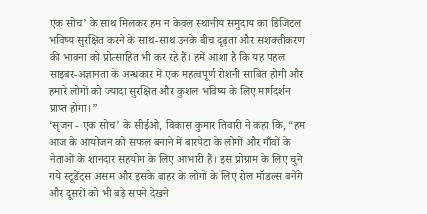एक सोच’ के साथ मिलकर हम न केवल स्थानीय समुदाय का डिजिटल भविष्य सुरक्षित करने के साथ-साथ उनके बीच दृढ़ता और सशक्तीकरण की भावना को प्रोत्साहित भी कर रहे हैं। हमें आशा है कि यह पहल साइबर-अज्ञानता के अन्धकार में एक महत्वपूर्ण रोशनी साबित होगी और हमारे लोगों को ज्यादा सुरक्षित और कुशल भविष्य के लिए मार्गदर्शन प्राप्त होगा।”
‘सृजन - एक सोच’ के सीईओ, विकास कुमार तिवारी ने कहा कि, “हम आज के आयोजन को सफल बनाने में बारपेटा के लोगों और गाँवों के नेताओं के शानदार सहयोग के लिए आभारी हैं। इस प्रोग्राम के लिए चुने गये स्टूडेंट्स असम और इसके बाहर के लोगों के लिए रोल मॉडल्स बनेंगे और दूसरों को भी बड़े सपने देखने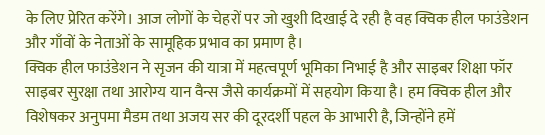के लिए प्रेरित करेंगे। आज लोगों के चेहरों पर जो खुशी दिखाई दे रही है वह क्विक हील फाउंडेशन और गाँवों के नेताओं के सामूहिक प्रभाव का प्रमाण है।
क्विक हील फाउंडेशन ने सृजन की यात्रा में महत्वपूर्ण भूमिका निभाई है और साइबर शिक्षा फॉर साइबर सुरक्षा तथा आरोग्य यान वैन्स जैसे कार्यक्रमों में सहयोग किया है। हम क्विक हील और विशेषकर अनुपमा मैडम तथा अजय सर की दूरदर्शी पहल के आभारी है, जिन्होंने हमें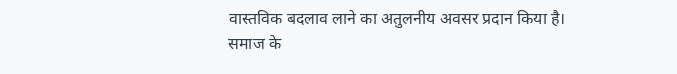वास्तविक बदलाव लाने का अतुलनीय अवसर प्रदान किया है। समाज के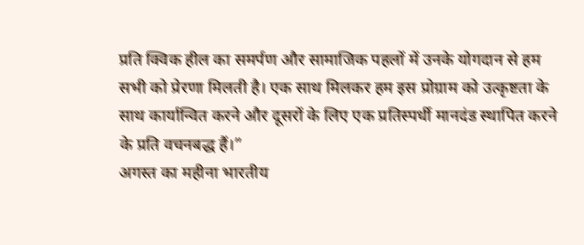प्रति क्विक हील का समर्पण और सामाजिक पहलों में उनके योगदान से हम सभी को प्रेरणा मिलती है। एक साथ मिलकर हम इस प्रोग्राम को उत्कृष्टता के साथ कार्यान्वित करने और दूसरों के लिए एक प्रतिस्पर्धी मानदंड स्थापित करने के प्रति वचनबद्ध हैं।”
अगस्त का महीना भारतीय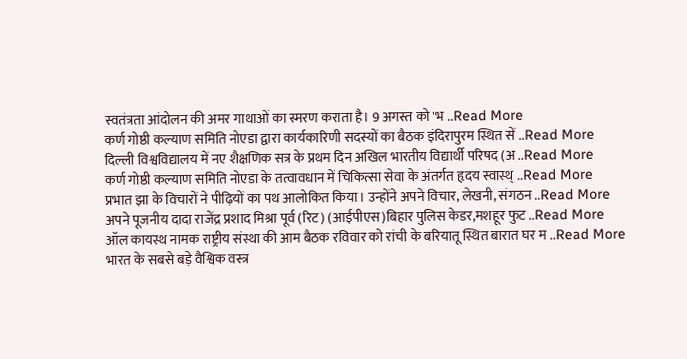स्वतंत्रता आंदोलन की अमर गाथाओं का स्मरण कराता है। 9 अगस्त को 'भ ..Read More
कर्ण गोष्ठी कल्याण समिति नोएडा द्वारा कार्यकारिणी सदस्यों का बैठक इंदिरापुरम स्थित सें ..Read More
दिल्ली विश्वविद्यालय में नए शैक्षणिक सत्र के प्रथम दिन अखिल भारतीय विद्यार्थी परिषद (अ ..Read More
कर्ण गोष्ठी कल्याण समिति नोएडा के तत्वावधान में चिकित्सा सेवा के अंतर्गत हृदय स्वास्थ् ..Read More
प्रभात झा के विचारों ने पीढ़ियों का पथ आलोकित किया। उन्होंने अपने विचार, लेखनी, संगठन ..Read More
अपने पूजनीय दादा राजेंद्र प्रशाद मिश्रा पूर्व (रिट) (आईपीएस)बिहार पुलिस केडर,मशहूर फुट ..Read More
ऑल कायस्थ नामक राष्ट्रीय संस्था की आम बैठक रविवार को रांची के बरियातू स्थित बारात घर म ..Read More
भारत के सबसे बड़े वैश्विक वस्त्र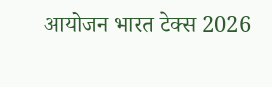आयोजन भारत टेक्स 2026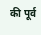की पूर्व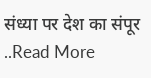संध्या पर देश का संपूर ..Read More